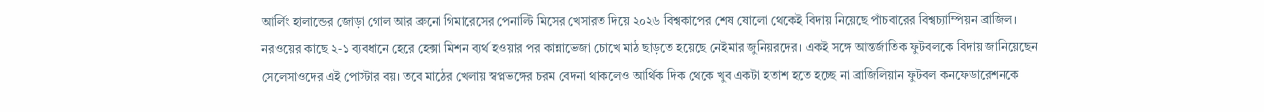আর্লিং হালান্ডের জোড়া গোল আর ব্রুনো গিমারেসের পেনাল্টি মিসের খেসারত দিয়ে ২০২৬ বিশ্বকাপের শেষ ষোলো থেকেই বিদায় নিয়েছে পাঁচবারের বিশ্বচ্যাম্পিয়ন ব্রাজিল। নরওয়ের কাছে ২-১ ব্যবধানে হেরে হেক্সা মিশন ব্যর্থ হওয়ার পর কান্নাভেজা চোখে মাঠ ছাড়তে হয়েছে নেইমার জুনিয়রদের। একই সঙ্গে আন্তর্জাতিক ফুটবলকে বিদায় জানিয়েছেন সেলেসাওদের এই পোস্টার বয়। তবে মাঠের খেলায় স্বপ্নভঙ্গের চরম বেদনা থাকলেও আর্থিক দিক থেকে খুব একটা হতাশ হতে হচ্ছে না ব্রাজিলিয়ান ফুটবল কনফেডারেশনকে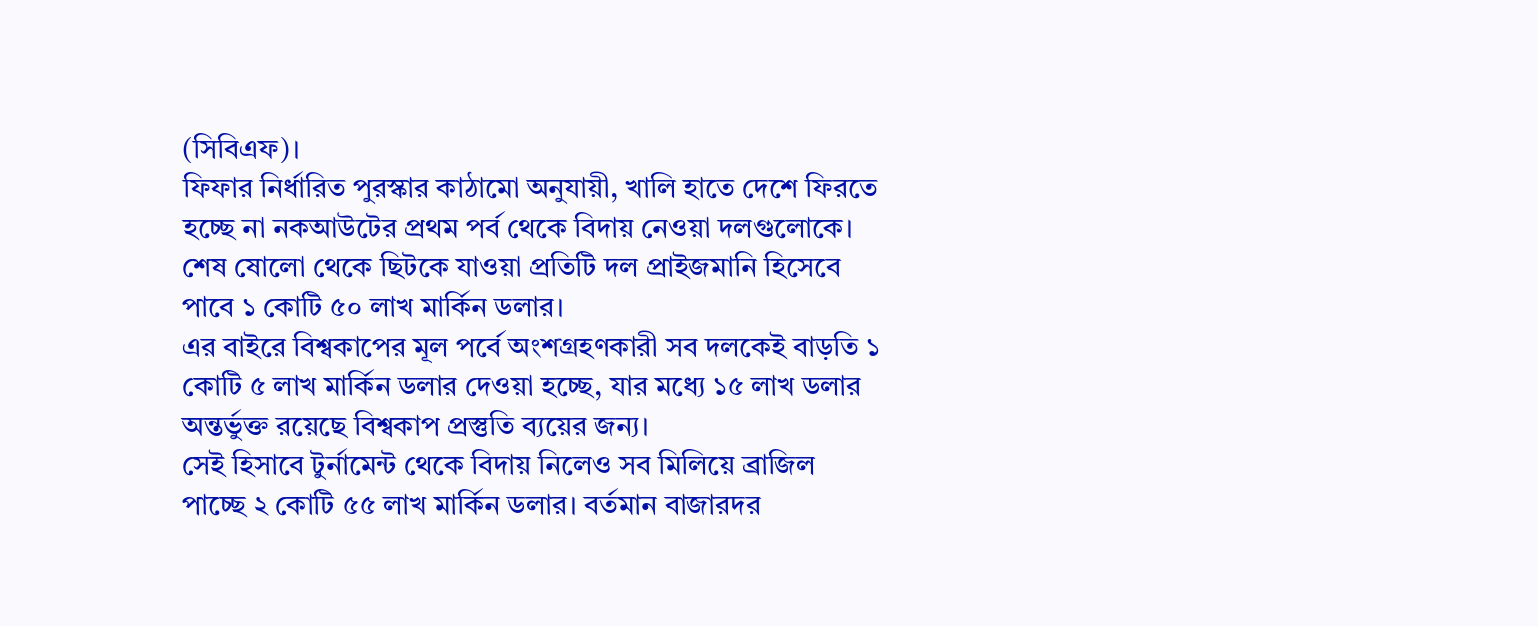(সিবিএফ)।
ফিফার নির্ধারিত পুরস্কার কাঠামো অনুযায়ী, খালি হাতে দেশে ফিরতে হচ্ছে না নকআউটের প্রথম পর্ব থেকে বিদায় নেওয়া দলগুলোকে। শেষ ষোলো থেকে ছিটকে যাওয়া প্রতিটি দল প্রাইজমানি হিসেবে পাবে ১ কোটি ৫০ লাখ মার্কিন ডলার।
এর বাইরে বিশ্বকাপের মূল পর্বে অংশগ্রহণকারী সব দলকেই বাড়তি ১ কোটি ৫ লাখ মার্কিন ডলার দেওয়া হচ্ছে, যার মধ্যে ১৫ লাখ ডলার অন্তর্ভুক্ত রয়েছে বিশ্বকাপ প্রস্তুতি ব্যয়ের জন্য।
সেই হিসাবে টুর্নামেন্ট থেকে বিদায় নিলেও সব মিলিয়ে ব্রাজিল পাচ্ছে ২ কোটি ৫৫ লাখ মার্কিন ডলার। বর্তমান বাজারদর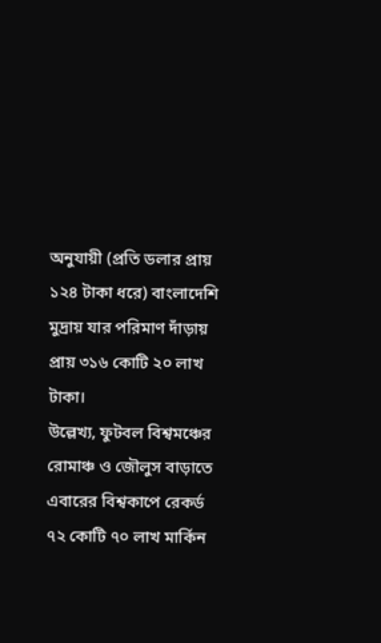অনুযায়ী (প্রতি ডলার প্রায় ১২৪ টাকা ধরে) বাংলাদেশি মুদ্রায় যার পরিমাণ দাঁড়ায় প্রায় ৩১৬ কোটি ২০ লাখ টাকা।
উল্লেখ্য, ফুটবল বিশ্বমঞ্চের রোমাঞ্চ ও জৌলুস বাড়াতে এবারের বিশ্বকাপে রেকর্ড ৭২ কোটি ৭০ লাখ মার্কিন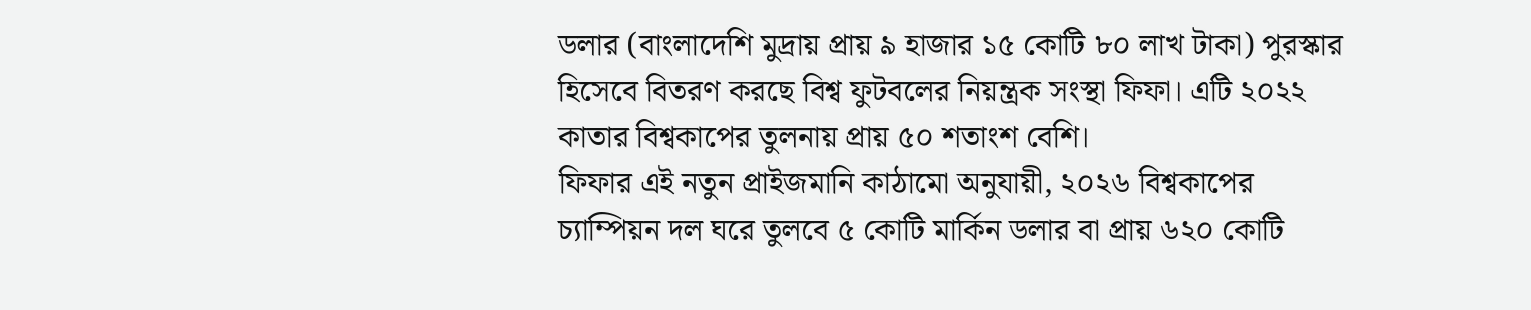ডলার (বাংলাদেশি মুদ্রায় প্রায় ৯ হাজার ১৫ কোটি ৮০ লাখ টাকা) পুরস্কার হিসেবে বিতরণ করছে বিশ্ব ফুটবলের নিয়ন্ত্রক সংস্থা ফিফা। এটি ২০২২ কাতার বিশ্বকাপের তুলনায় প্রায় ৫০ শতাংশ বেশি।
ফিফার এই নতুন প্রাইজমানি কাঠামো অনুযায়ী, ২০২৬ বিশ্বকাপের চ্যাম্পিয়ন দল ঘরে তুলবে ৫ কোটি মার্কিন ডলার বা প্রায় ৬২০ কোটি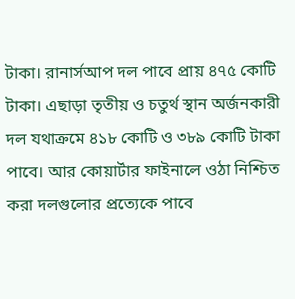টাকা। রানার্সআপ দল পাবে প্রায় ৪৭৫ কোটি টাকা। এছাড়া তৃতীয় ও চতুর্থ স্থান অর্জনকারী দল যথাক্রমে ৪১৮ কোটি ও ৩৮৯ কোটি টাকা পাবে। আর কোয়ার্টার ফাইনালে ওঠা নিশ্চিত করা দলগুলোর প্রত্যেকে পাবে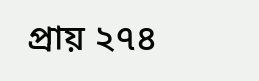প্রায় ২৭৪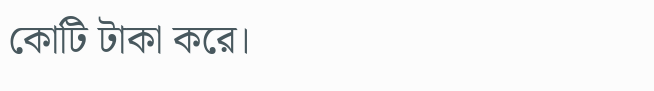কোটি টাকা করে।